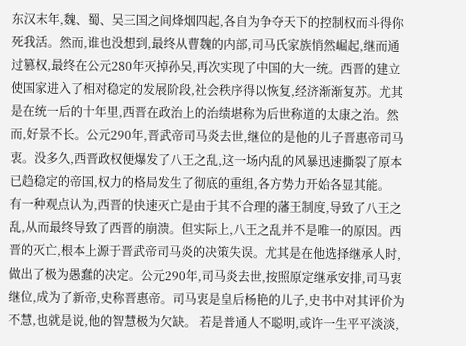东汉末年,魏、蜀、吴三国之间烽烟四起,各自为争夺天下的控制权而斗得你死我活。然而,谁也没想到,最终从曹魏的内部,司马氏家族悄然崛起,继而通过篡权,最终在公元280年灭掉孙吴,再次实现了中国的大一统。西晋的建立使国家进入了相对稳定的发展阶段,社会秩序得以恢复,经济渐渐复苏。尤其是在统一后的十年里,西晋在政治上的治绩堪称为后世称道的太康之治。然而,好景不长。公元290年,晋武帝司马炎去世,继位的是他的儿子晋惠帝司马衷。没多久,西晋政权便爆发了八王之乱,这一场内乱的风暴迅速撕裂了原本已趋稳定的帝国,权力的格局发生了彻底的重组,各方势力开始各显其能。
有一种观点认为,西晋的快速灭亡是由于其不合理的藩王制度,导致了八王之乱,从而最终导致了西晋的崩溃。但实际上,八王之乱并不是唯一的原因。西晋的灭亡,根本上源于晋武帝司马炎的决策失误。尤其是在他选择继承人时,做出了极为愚蠢的决定。公元290年,司马炎去世,按照原定继承安排,司马衷继位,成为了新帝,史称晋惠帝。司马衷是皇后杨艳的儿子,史书中对其评价为不慧,也就是说,他的智慧极为欠缺。 若是普通人不聪明,或许一生平平淡淡,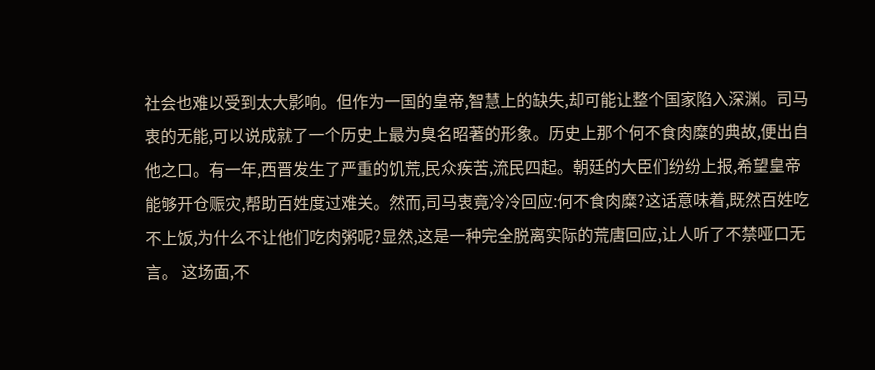社会也难以受到太大影响。但作为一国的皇帝,智慧上的缺失,却可能让整个国家陷入深渊。司马衷的无能,可以说成就了一个历史上最为臭名昭著的形象。历史上那个何不食肉糜的典故,便出自他之口。有一年,西晋发生了严重的饥荒,民众疾苦,流民四起。朝廷的大臣们纷纷上报,希望皇帝能够开仓赈灾,帮助百姓度过难关。然而,司马衷竟冷冷回应:何不食肉糜?这话意味着,既然百姓吃不上饭,为什么不让他们吃肉粥呢?显然,这是一种完全脱离实际的荒唐回应,让人听了不禁哑口无言。 这场面,不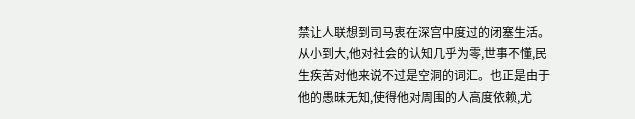禁让人联想到司马衷在深宫中度过的闭塞生活。从小到大,他对社会的认知几乎为零,世事不懂,民生疾苦对他来说不过是空洞的词汇。也正是由于他的愚昧无知,使得他对周围的人高度依赖,尤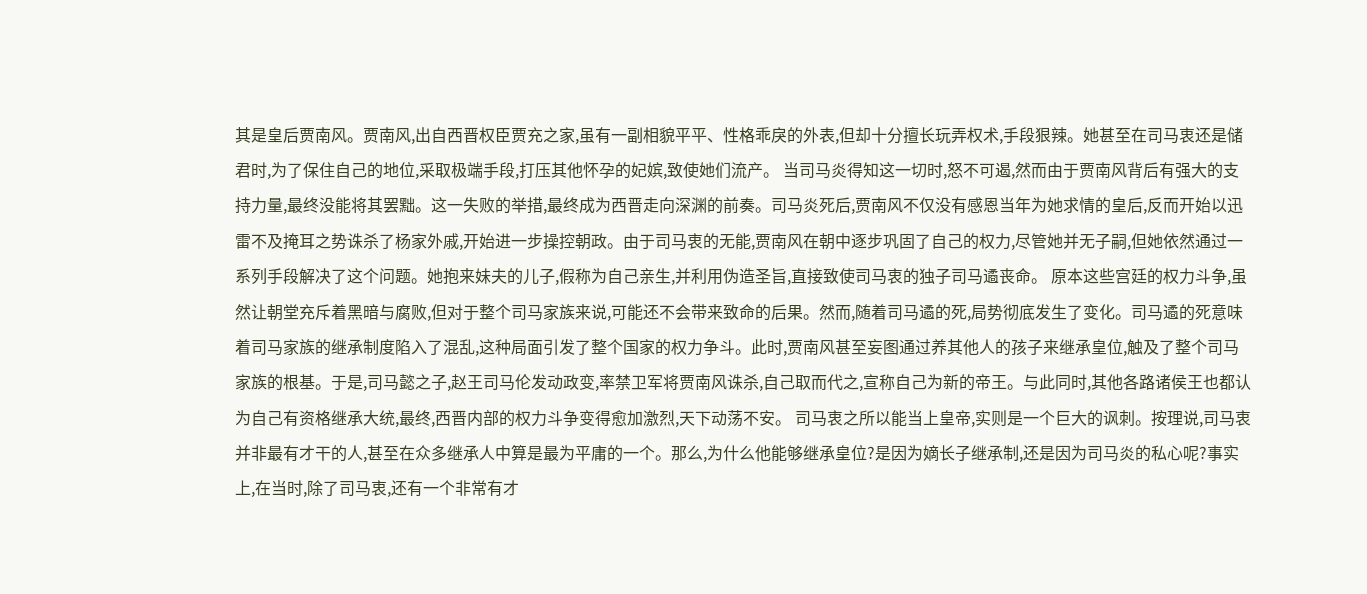其是皇后贾南风。贾南风,出自西晋权臣贾充之家,虽有一副相貌平平、性格乖戾的外表,但却十分擅长玩弄权术,手段狠辣。她甚至在司马衷还是储君时,为了保住自己的地位,采取极端手段,打压其他怀孕的妃嫔,致使她们流产。 当司马炎得知这一切时,怒不可遏,然而由于贾南风背后有强大的支持力量,最终没能将其罢黜。这一失败的举措,最终成为西晋走向深渊的前奏。司马炎死后,贾南风不仅没有感恩当年为她求情的皇后,反而开始以迅雷不及掩耳之势诛杀了杨家外戚,开始进一步操控朝政。由于司马衷的无能,贾南风在朝中逐步巩固了自己的权力,尽管她并无子嗣,但她依然通过一系列手段解决了这个问题。她抱来妹夫的儿子,假称为自己亲生,并利用伪造圣旨,直接致使司马衷的独子司马遹丧命。 原本这些宫廷的权力斗争,虽然让朝堂充斥着黑暗与腐败,但对于整个司马家族来说,可能还不会带来致命的后果。然而,随着司马遹的死,局势彻底发生了变化。司马遹的死意味着司马家族的继承制度陷入了混乱,这种局面引发了整个国家的权力争斗。此时,贾南风甚至妄图通过养其他人的孩子来继承皇位,触及了整个司马家族的根基。于是,司马懿之子,赵王司马伦发动政变,率禁卫军将贾南风诛杀,自己取而代之,宣称自己为新的帝王。与此同时,其他各路诸侯王也都认为自己有资格继承大统,最终,西晋内部的权力斗争变得愈加激烈,天下动荡不安。 司马衷之所以能当上皇帝,实则是一个巨大的讽刺。按理说,司马衷并非最有才干的人,甚至在众多继承人中算是最为平庸的一个。那么,为什么他能够继承皇位?是因为嫡长子继承制,还是因为司马炎的私心呢?事实上,在当时,除了司马衷,还有一个非常有才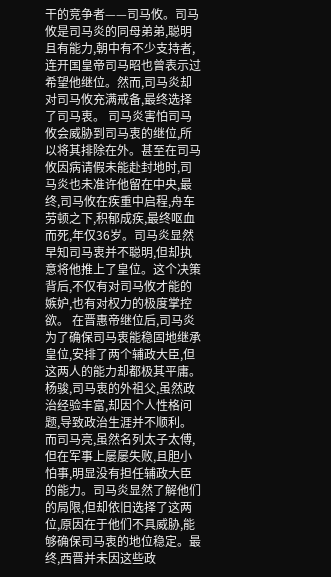干的竞争者——司马攸。司马攸是司马炎的同母弟弟,聪明且有能力,朝中有不少支持者,连开国皇帝司马昭也曾表示过希望他继位。然而,司马炎却对司马攸充满戒备,最终选择了司马衷。 司马炎害怕司马攸会威胁到司马衷的继位,所以将其排除在外。甚至在司马攸因病请假未能赴封地时,司马炎也未准许他留在中央,最终,司马攸在疾重中启程,舟车劳顿之下,积郁成疾,最终呕血而死,年仅36岁。司马炎显然早知司马衷并不聪明,但却执意将他推上了皇位。这个决策背后,不仅有对司马攸才能的嫉妒,也有对权力的极度掌控欲。 在晋惠帝继位后,司马炎为了确保司马衷能稳固地继承皇位,安排了两个辅政大臣,但这两人的能力却都极其平庸。杨骏,司马衷的外祖父,虽然政治经验丰富,却因个人性格问题,导致政治生涯并不顺利。而司马亮,虽然名列太子太傅,但在军事上屡屡失败,且胆小怕事,明显没有担任辅政大臣的能力。司马炎显然了解他们的局限,但却依旧选择了这两位,原因在于他们不具威胁,能够确保司马衷的地位稳定。最终,西晋并未因这些政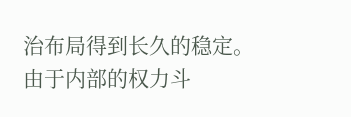治布局得到长久的稳定。由于内部的权力斗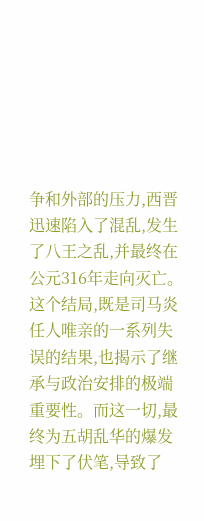争和外部的压力,西晋迅速陷入了混乱,发生了八王之乱,并最终在公元316年走向灭亡。这个结局,既是司马炎任人唯亲的一系列失误的结果,也揭示了继承与政治安排的极端重要性。而这一切,最终为五胡乱华的爆发埋下了伏笔,导致了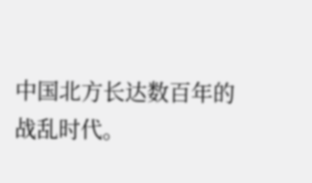中国北方长达数百年的战乱时代。